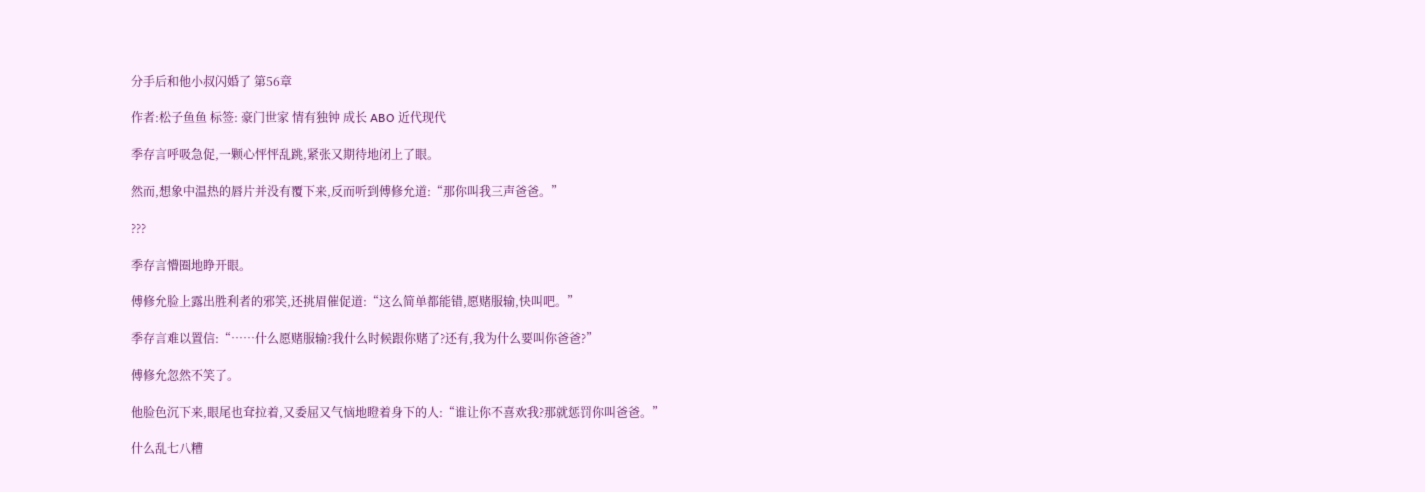分手后和他小叔闪婚了 第56章

作者:松子鱼鱼 标签: 豪门世家 情有独钟 成长 ABO 近代现代

季存言呼吸急促,一颗心怦怦乱跳,紧张又期待地闭上了眼。

然而,想象中温热的唇片并没有覆下来,反而听到傅修允道:“那你叫我三声爸爸。”

???

季存言懵圈地睁开眼。

傅修允脸上露出胜利者的邪笑,还挑眉催促道:“这么简单都能错,愿赌服输,快叫吧。”

季存言难以置信:“……什么愿赌服输?我什么时候跟你赌了?还有,我为什么要叫你爸爸?”

傅修允忽然不笑了。

他脸色沉下来,眼尾也耷拉着,又委屈又气恼地瞪着身下的人:“谁让你不喜欢我?那就惩罚你叫爸爸。”

什么乱七八糟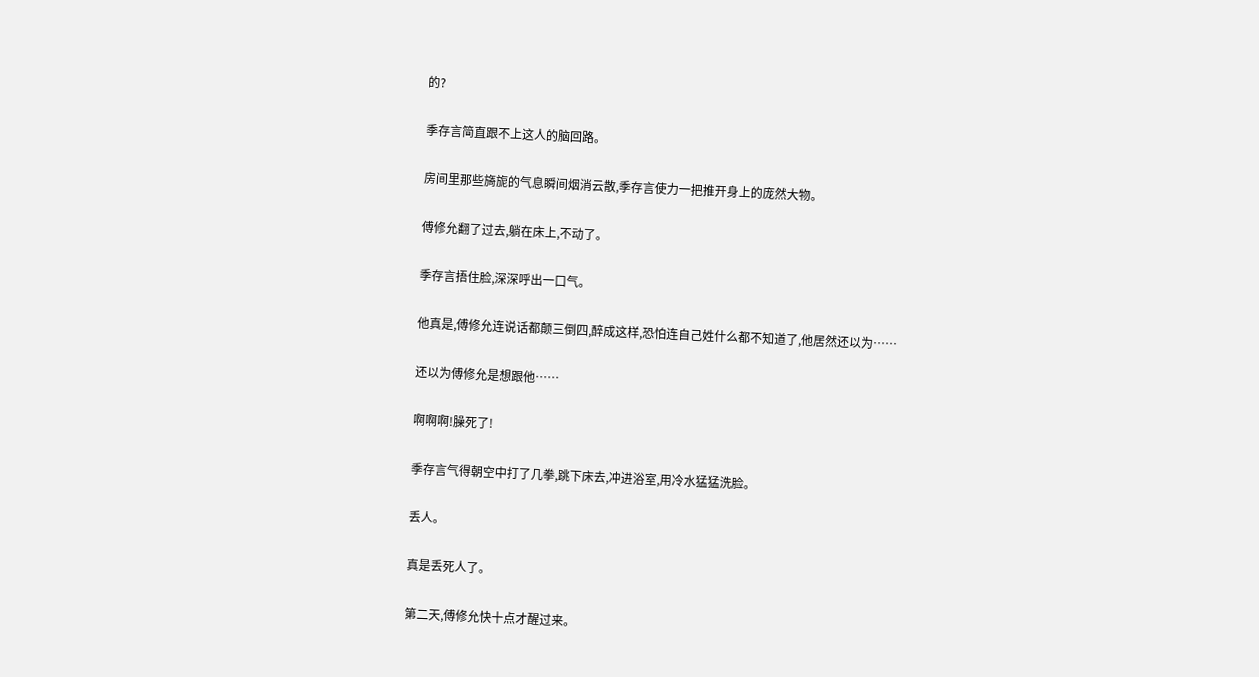的?

季存言简直跟不上这人的脑回路。

房间里那些旖旎的气息瞬间烟消云散,季存言使力一把推开身上的庞然大物。

傅修允翻了过去,躺在床上,不动了。

季存言捂住脸,深深呼出一口气。

他真是,傅修允连说话都颠三倒四,醉成这样,恐怕连自己姓什么都不知道了,他居然还以为……

还以为傅修允是想跟他……

啊啊啊!臊死了!

季存言气得朝空中打了几拳,跳下床去,冲进浴室,用冷水猛猛洗脸。

丢人。

真是丢死人了。

第二天,傅修允快十点才醒过来。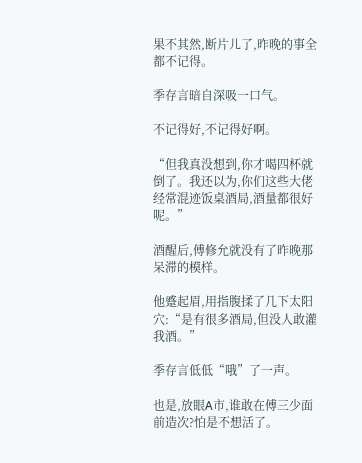果不其然,断片儿了,昨晚的事全都不记得。

季存言暗自深吸一口气。

不记得好,不记得好啊。

“但我真没想到,你才喝四杯就倒了。我还以为,你们这些大佬经常混迹饭桌酒局,酒量都很好呢。”

酒醒后,傅修允就没有了昨晚那呆滞的模样。

他蹙起眉,用指腹揉了几下太阳穴:“是有很多酒局,但没人敢灌我酒。”

季存言低低“哦”了一声。

也是,放眼A市,谁敢在傅三少面前造次?怕是不想活了。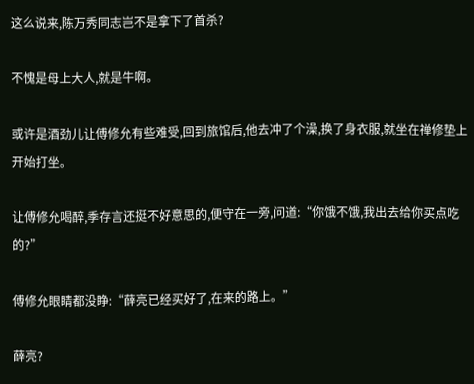这么说来,陈万秀同志岂不是拿下了首杀?

不愧是母上大人,就是牛啊。

或许是酒劲儿让傅修允有些难受,回到旅馆后,他去冲了个澡,换了身衣服,就坐在禅修垫上开始打坐。

让傅修允喝醉,季存言还挺不好意思的,便守在一旁,问道:“你饿不饿,我出去给你买点吃的?”

傅修允眼睛都没睁:“薛亮已经买好了,在来的路上。”

薛亮?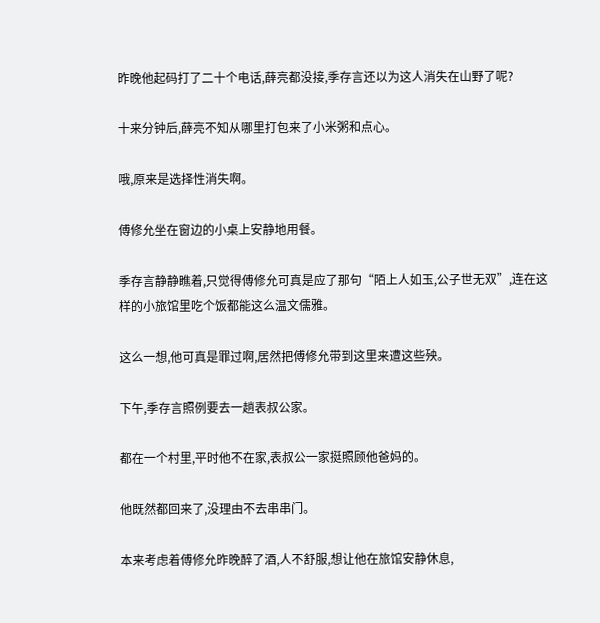昨晚他起码打了二十个电话,薛亮都没接,季存言还以为这人消失在山野了呢?

十来分钟后,薛亮不知从哪里打包来了小米粥和点心。

哦,原来是选择性消失啊。

傅修允坐在窗边的小桌上安静地用餐。

季存言静静瞧着,只觉得傅修允可真是应了那句“陌上人如玉,公子世无双”,连在这样的小旅馆里吃个饭都能这么温文儒雅。

这么一想,他可真是罪过啊,居然把傅修允带到这里来遭这些殃。

下午,季存言照例要去一趟表叔公家。

都在一个村里,平时他不在家,表叔公一家挺照顾他爸妈的。

他既然都回来了,没理由不去串串门。

本来考虑着傅修允昨晚醉了酒,人不舒服,想让他在旅馆安静休息,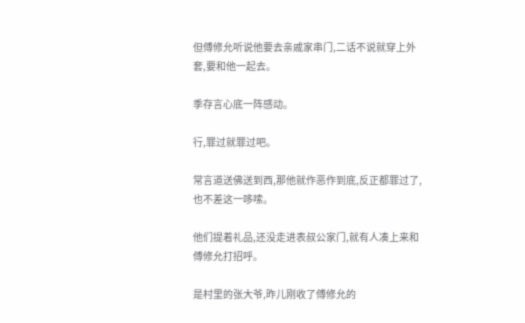但傅修允听说他要去亲戚家串门,二话不说就穿上外套,要和他一起去。

季存言心底一阵感动。

行,罪过就罪过吧。

常言道送佛送到西,那他就作恶作到底,反正都罪过了,也不差这一哆嗦。

他们提着礼品,还没走进表叔公家门,就有人凑上来和傅修允打招呼。

是村里的张大爷,昨儿刚收了傅修允的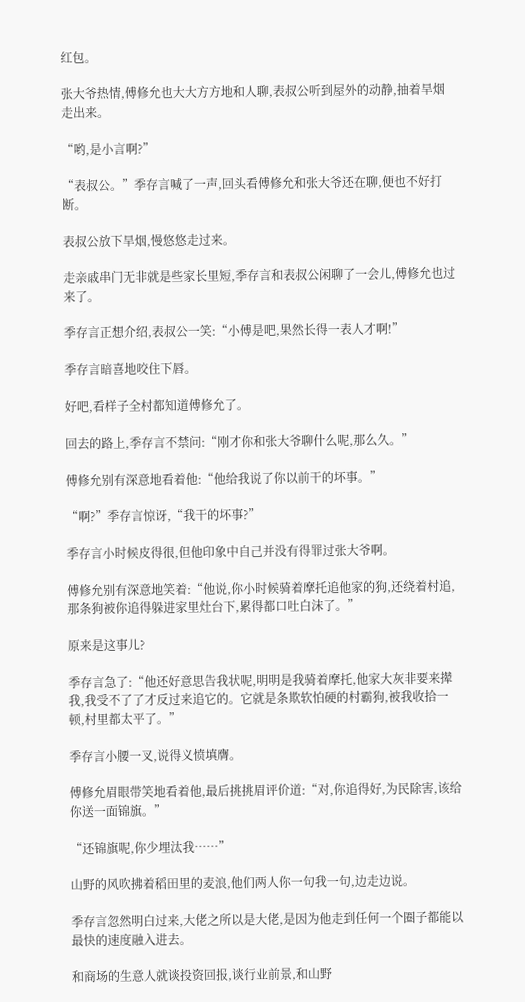红包。

张大爷热情,傅修允也大大方方地和人聊,表叔公听到屋外的动静,抽着旱烟走出来。

“哟,是小言啊?”

“表叔公。”季存言喊了一声,回头看傅修允和张大爷还在聊,便也不好打断。

表叔公放下旱烟,慢悠悠走过来。

走亲戚串门无非就是些家长里短,季存言和表叔公闲聊了一会儿,傅修允也过来了。

季存言正想介绍,表叔公一笑:“小傅是吧,果然长得一表人才啊!”

季存言暗喜地咬住下唇。

好吧,看样子全村都知道傅修允了。

回去的路上,季存言不禁问:“刚才你和张大爷聊什么呢,那么久。”

傅修允别有深意地看着他:“他给我说了你以前干的坏事。”

“啊?”季存言惊讶,“我干的坏事?”

季存言小时候皮得很,但他印象中自己并没有得罪过张大爷啊。

傅修允别有深意地笑着:“他说,你小时候骑着摩托追他家的狗,还绕着村追,那条狗被你追得躲进家里灶台下,累得都口吐白沫了。”

原来是这事儿?

季存言急了:“他还好意思告我状呢,明明是我骑着摩托,他家大灰非要来撵我,我受不了了才反过来追它的。它就是条欺软怕硬的村霸狗,被我收拾一顿,村里都太平了。”

季存言小腰一叉,说得义愤填膺。

傅修允眉眼带笑地看着他,最后挑挑眉评价道:“对,你追得好,为民除害,该给你送一面锦旗。”

“还锦旗呢,你少埋汰我……”

山野的风吹拂着稻田里的麦浪,他们两人你一句我一句,边走边说。

季存言忽然明白过来,大佬之所以是大佬,是因为他走到任何一个圈子都能以最快的速度融入进去。

和商场的生意人就谈投资回报,谈行业前景,和山野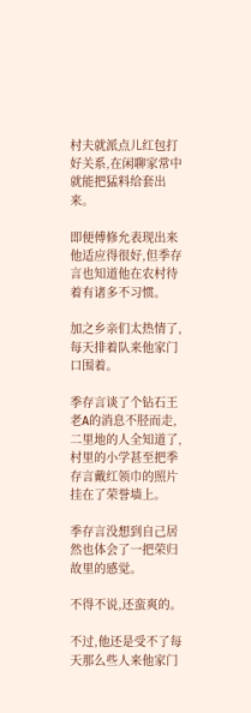村夫就派点儿红包打好关系,在闲聊家常中就能把猛料给套出来。

即便傅修允表现出来他适应得很好,但季存言也知道他在农村待着有诸多不习惯。

加之乡亲们太热情了,每天排着队来他家门口围着。

季存言谈了个钻石王老A的消息不胫而走,二里地的人全知道了,村里的小学甚至把季存言戴红领巾的照片挂在了荣誉墙上。

季存言没想到自己居然也体会了一把荣归故里的感觉。

不得不说,还蛮爽的。

不过,他还是受不了每天那么些人来他家门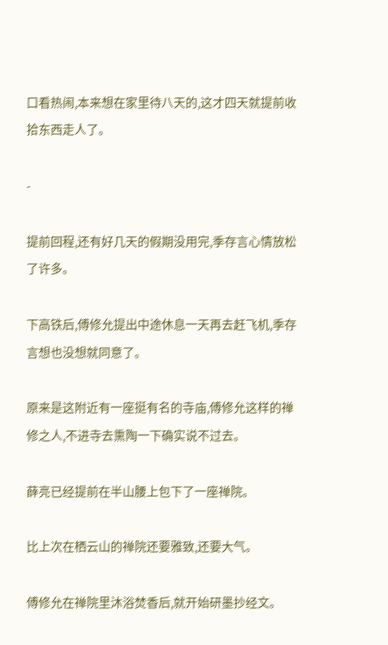口看热闹,本来想在家里待八天的,这才四天就提前收拾东西走人了。

-

提前回程,还有好几天的假期没用完,季存言心情放松了许多。

下高铁后,傅修允提出中途休息一天再去赶飞机,季存言想也没想就同意了。

原来是这附近有一座挺有名的寺庙,傅修允这样的禅修之人,不进寺去熏陶一下确实说不过去。

薛亮已经提前在半山腰上包下了一座禅院。

比上次在栖云山的禅院还要雅致,还要大气。

傅修允在禅院里沐浴焚香后,就开始研墨抄经文。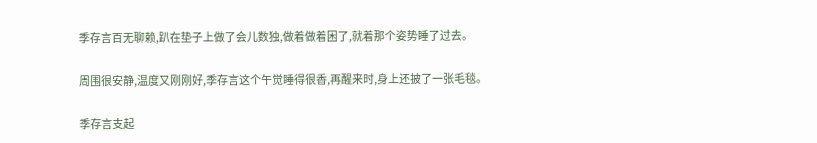季存言百无聊赖,趴在垫子上做了会儿数独,做着做着困了,就着那个姿势睡了过去。

周围很安静,温度又刚刚好,季存言这个午觉睡得很香,再醒来时,身上还披了一张毛毯。

季存言支起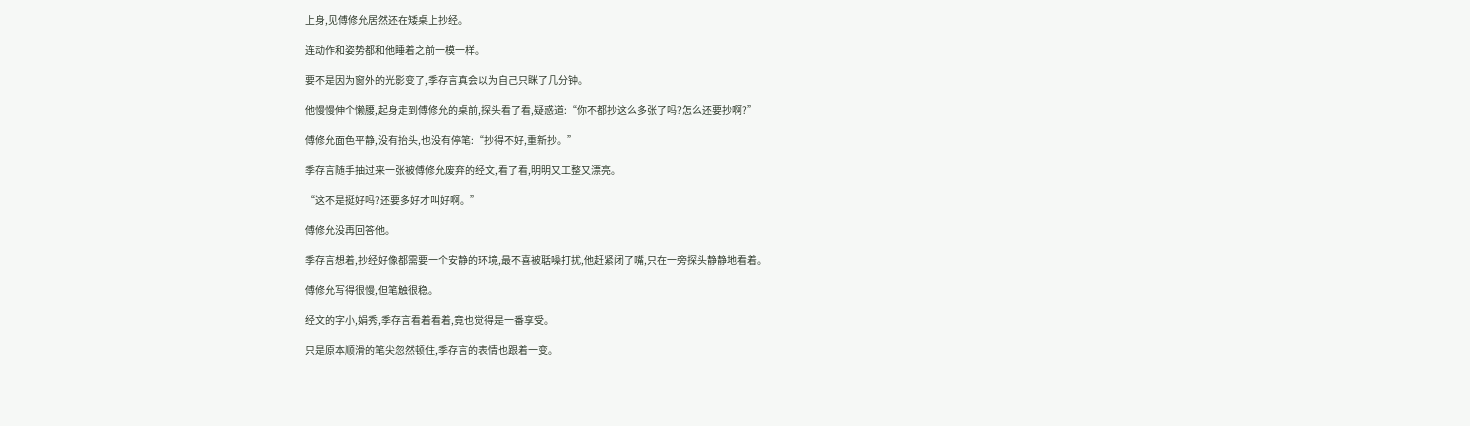上身,见傅修允居然还在矮桌上抄经。

连动作和姿势都和他睡着之前一模一样。

要不是因为窗外的光影变了,季存言真会以为自己只眯了几分钟。

他慢慢伸个懒腰,起身走到傅修允的桌前,探头看了看,疑惑道:“你不都抄这么多张了吗?怎么还要抄啊?”

傅修允面色平静,没有抬头,也没有停笔:“抄得不好,重新抄。”

季存言随手抽过来一张被傅修允废弃的经文,看了看,明明又工整又漂亮。

“这不是挺好吗?还要多好才叫好啊。”

傅修允没再回答他。

季存言想着,抄经好像都需要一个安静的环境,最不喜被聒噪打扰,他赶紧闭了嘴,只在一旁探头静静地看着。

傅修允写得很慢,但笔触很稳。

经文的字小,娟秀,季存言看着看着,竟也觉得是一番享受。

只是原本顺滑的笔尖忽然顿住,季存言的表情也跟着一变。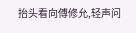抬头看向傅修允,轻声问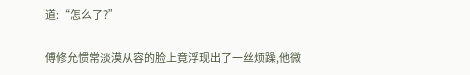道:“怎么了?”

傅修允惯常淡漠从容的脸上竟浮现出了一丝烦躁,他微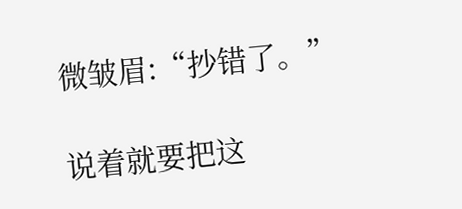微皱眉:“抄错了。”

说着就要把这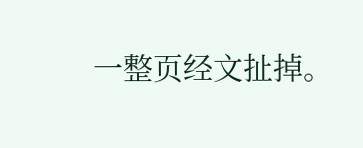一整页经文扯掉。